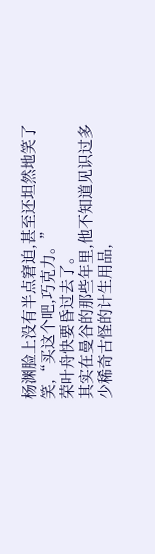杨渊脸上没有半点窘迫,甚至还坦然地笑了笑,“买这个吧,巧克力。”
荣叶舟快要昏过去了。
其实在曼谷的那些年里,他不知道见识过多少稀奇古怪的计生用品,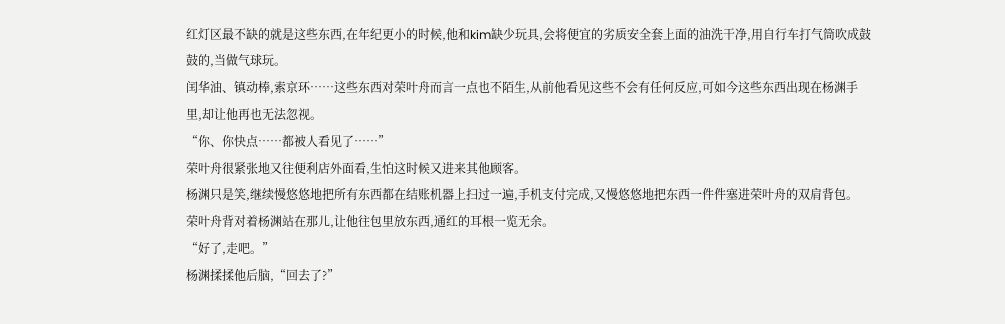红灯区最不缺的就是这些东西,在年纪更小的时候,他和kim缺少玩具,会将便宜的劣质安全套上面的油洗干净,用自行车打气筒吹成鼓鼓的,当做气球玩。
闰华油、镇动棒,索京环……这些东西对荣叶舟而言一点也不陌生,从前他看见这些不会有任何反应,可如今这些东西出现在杨渊手里,却让他再也无法忽视。
“你、你快点……都被人看见了……”
荣叶舟很紧张地又往便利店外面看,生怕这时候又进来其他顾客。
杨渊只是笑,继续慢悠悠地把所有东西都在结账机器上扫过一遍,手机支付完成,又慢悠悠地把东西一件件塞进荣叶舟的双肩背包。
荣叶舟背对着杨渊站在那儿,让他往包里放东西,通红的耳根一览无余。
“好了,走吧。”
杨渊揉揉他后脑,“回去了?”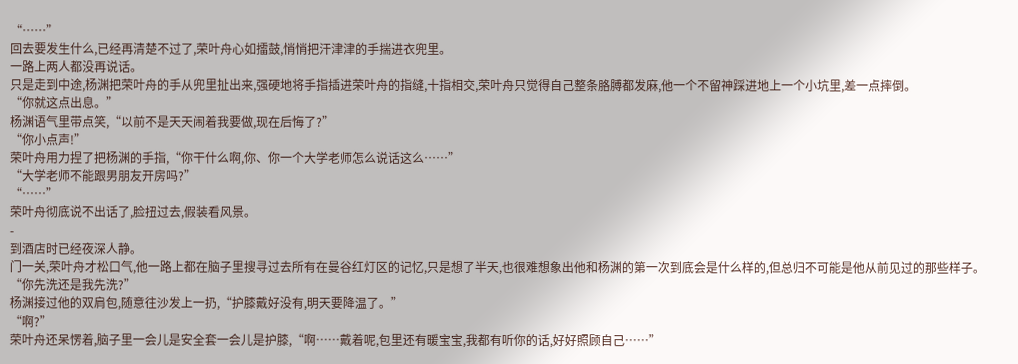“……”
回去要发生什么,已经再清楚不过了,荣叶舟心如擂鼓,悄悄把汗津津的手揣进衣兜里。
一路上两人都没再说话。
只是走到中途,杨渊把荣叶舟的手从兜里扯出来,强硬地将手指插进荣叶舟的指缝,十指相交,荣叶舟只觉得自己整条胳膊都发麻,他一个不留神踩进地上一个小坑里,差一点摔倒。
“你就这点出息。”
杨渊语气里带点笑,“以前不是天天闹着我要做,现在后悔了?”
“你小点声!”
荣叶舟用力捏了把杨渊的手指,“你干什么啊,你、你一个大学老师怎么说话这么……”
“大学老师不能跟男朋友开房吗?”
“……”
荣叶舟彻底说不出话了,脸扭过去,假装看风景。
-
到酒店时已经夜深人静。
门一关,荣叶舟才松口气,他一路上都在脑子里搜寻过去所有在曼谷红灯区的记忆,只是想了半天,也很难想象出他和杨渊的第一次到底会是什么样的,但总归不可能是他从前见过的那些样子。
“你先洗还是我先洗?”
杨渊接过他的双肩包,随意往沙发上一扔,“护膝戴好没有,明天要降温了。”
“啊?”
荣叶舟还呆愣着,脑子里一会儿是安全套一会儿是护膝,“啊……戴着呢,包里还有暖宝宝,我都有听你的话,好好照顾自己……”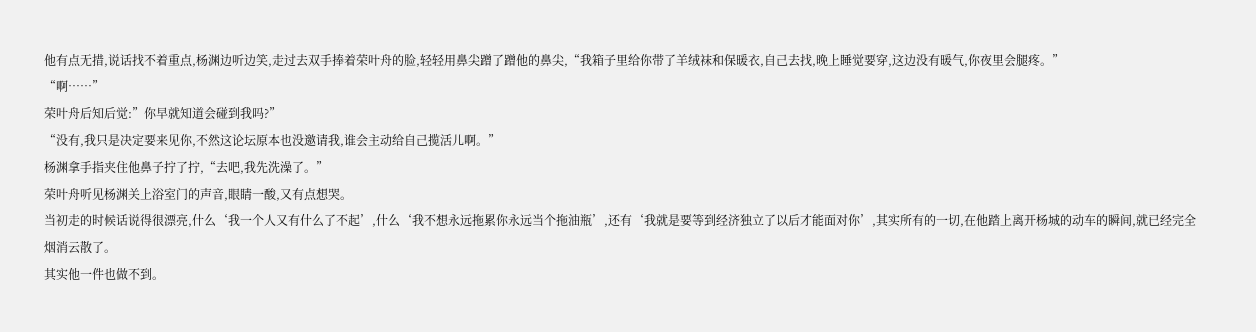他有点无措,说话找不着重点,杨渊边听边笑,走过去双手捧着荣叶舟的脸,轻轻用鼻尖蹭了蹭他的鼻尖,“我箱子里给你带了羊绒袜和保暖衣,自己去找,晚上睡觉要穿,这边没有暖气,你夜里会腿疼。”
“啊……”
荣叶舟后知后觉:”你早就知道会碰到我吗?”
“没有,我只是决定要来见你,不然这论坛原本也没邀请我,谁会主动给自己揽活儿啊。”
杨渊拿手指夹住他鼻子拧了拧,“去吧,我先洗澡了。”
荣叶舟听见杨渊关上浴室门的声音,眼睛一酸,又有点想哭。
当初走的时候话说得很漂亮,什么‘我一个人又有什么了不起’,什么‘我不想永远拖累你永远当个拖油瓶’,还有‘我就是要等到经济独立了以后才能面对你’,其实所有的一切,在他踏上离开杨城的动车的瞬间,就已经完全烟消云散了。
其实他一件也做不到。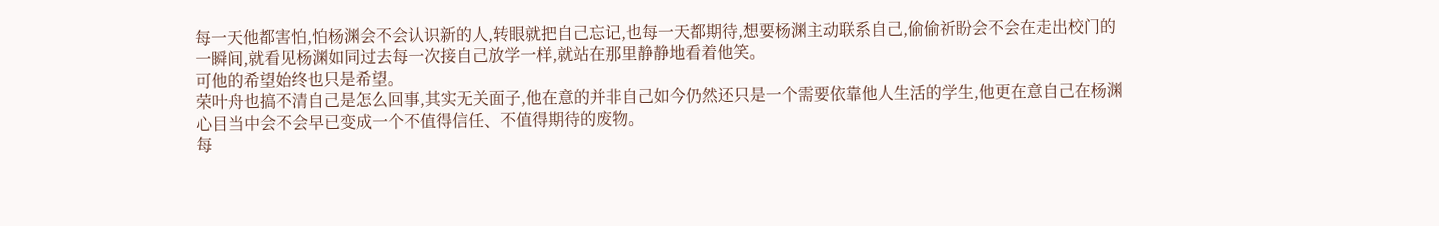每一天他都害怕,怕杨渊会不会认识新的人,转眼就把自己忘记,也每一天都期待,想要杨渊主动联系自己,偷偷祈盼会不会在走出校门的一瞬间,就看见杨渊如同过去每一次接自己放学一样,就站在那里静静地看着他笑。
可他的希望始终也只是希望。
荣叶舟也搞不清自己是怎么回事,其实无关面子,他在意的并非自己如今仍然还只是一个需要依靠他人生活的学生,他更在意自己在杨渊心目当中会不会早已变成一个不值得信任、不值得期待的废物。
每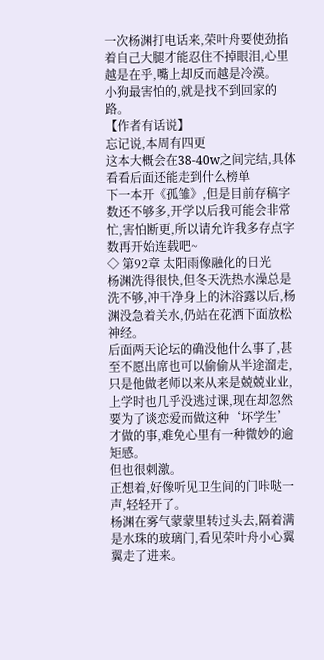一次杨渊打电话来,荣叶舟要使劲掐着自己大腿才能忍住不掉眼泪,心里越是在乎,嘴上却反而越是冷漠。
小狗最害怕的,就是找不到回家的路。
【作者有话说】
忘记说,本周有四更
这本大概会在38-40w之间完结,具体看看后面还能走到什么榜单
下一本开《孤雏》,但是目前存稿字数还不够多,开学以后我可能会非常忙,害怕断更,所以请允许我多存点字数再开始连载吧~
◇ 第92章 太阳雨像融化的日光
杨渊洗得很快,但冬天洗热水澡总是洗不够,冲干净身上的沐浴露以后,杨渊没急着关水,仍站在花洒下面放松神经。
后面两天论坛的确没他什么事了,甚至不愿出席也可以偷偷从半途溜走,只是他做老师以来从来是兢兢业业,上学时也几乎没逃过课,现在却忽然要为了谈恋爱而做这种‘坏学生’才做的事,难免心里有一种微妙的逾矩感。
但也很刺激。
正想着,好像听见卫生间的门咔哒一声,轻轻开了。
杨渊在雾气蒙蒙里转过头去,隔着满是水珠的玻璃门,看见荣叶舟小心翼翼走了进来。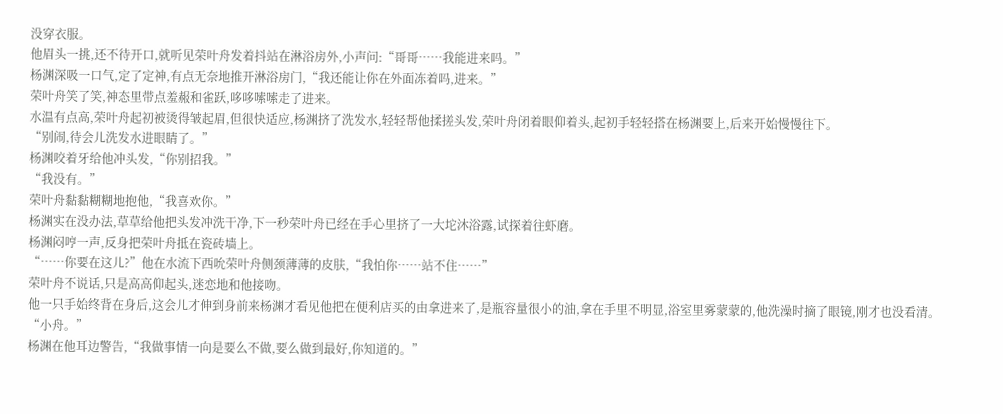没穿衣服。
他眉头一挑,还不待开口,就听见荣叶舟发着抖站在淋浴房外,小声问:“哥哥……我能进来吗。”
杨渊深吸一口气,定了定神,有点无奈地推开淋浴房门,“我还能让你在外面冻着吗,进来。”
荣叶舟笑了笑,神态里带点羞赧和雀跃,哆哆嗦嗦走了进来。
水温有点高,荣叶舟起初被烫得皱起眉,但很快适应,杨渊挤了洗发水,轻轻帮他揉搓头发,荣叶舟闭着眼仰着头,起初手轻轻搭在杨渊要上,后来开始慢慢往下。
“别闹,待会儿洗发水进眼睛了。”
杨渊咬着牙给他冲头发,“你别招我。”
“我没有。”
荣叶舟黏黏糊糊地抱他,“我喜欢你。”
杨渊实在没办法,草草给他把头发冲洗干净,下一秒荣叶舟已经在手心里挤了一大坨沐浴露,试探着往虾磨。
杨渊闷哼一声,反身把荣叶舟抵在瓷砖墙上。
“……你要在这儿?”他在水流下西吮荣叶舟侧颈薄薄的皮肤,“我怕你……站不住……”
荣叶舟不说话,只是高高仰起头,迷恋地和他接吻。
他一只手始终背在身后,这会儿才伸到身前来杨渊才看见他把在便利店买的由拿进来了,是瓶容量很小的油,拿在手里不明显,浴室里雾蒙蒙的,他洗澡时摘了眼镜,刚才也没看清。
“小舟。”
杨渊在他耳边警告,“我做事情一向是要么不做,要么做到最好,你知道的。”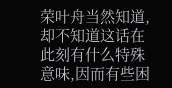荣叶舟当然知道,却不知道这话在此刻有什么特殊意味,因而有些困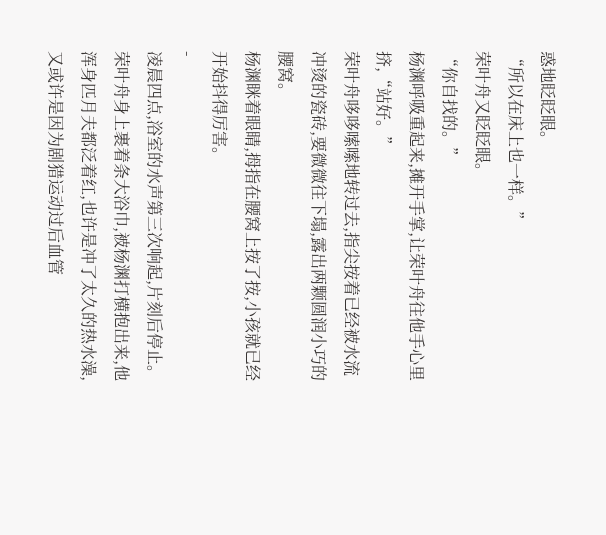惑地眨眨眼。
“所以在床上也一样。”
荣叶舟又眨眨眼。
“你自找的。”
杨渊呼吸重起来,摊开手掌,让荣叶舟往他手心里挤,“站好。”
荣叶舟哆哆嗦嗦地转过去,指尖按着已经被水流冲烫的瓷砖,要微微往下塌,露出两颗圆润小巧的腰窝。
杨渊眯着眼睛,拇指在腰窝上按了按,小孩就已经开始抖得厉害。
-
凌晨四点,浴室的水声第三次响起,片刻后停止。
荣叶舟身上裹着条大浴巾,被杨渊打横抱出来,他浑身匹月夫都泛着红,也许是冲了太久的热水澡,又或许是因为剧猎运动过后血管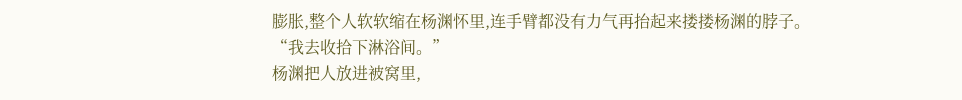膨胀,整个人软软缩在杨渊怀里,连手臂都没有力气再抬起来搂搂杨渊的脖子。
“我去收拾下淋浴间。”
杨渊把人放进被窝里,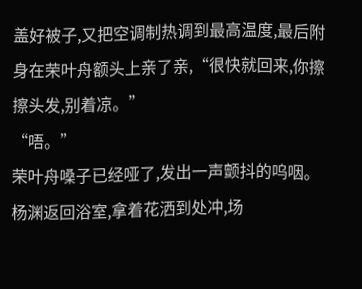盖好被子,又把空调制热调到最高温度,最后附身在荣叶舟额头上亲了亲,“很快就回来,你擦擦头发,别着凉。”
“唔。”
荣叶舟嗓子已经哑了,发出一声颤抖的呜咽。
杨渊返回浴室,拿着花洒到处冲,场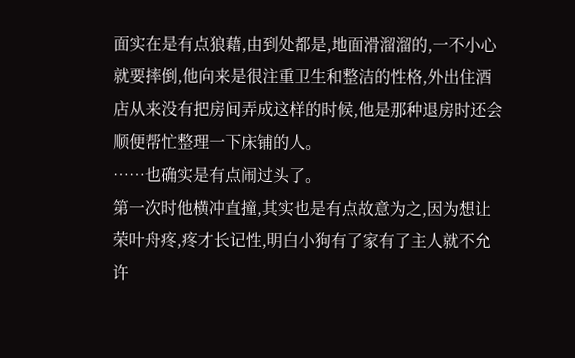面实在是有点狼藉,由到处都是,地面滑溜溜的,一不小心就要摔倒,他向来是很注重卫生和整洁的性格,外出住酒店从来没有把房间弄成这样的时候,他是那种退房时还会顺便帮忙整理一下床铺的人。
……也确实是有点闹过头了。
第一次时他横冲直撞,其实也是有点故意为之,因为想让荣叶舟疼,疼才长记性,明白小狗有了家有了主人就不允许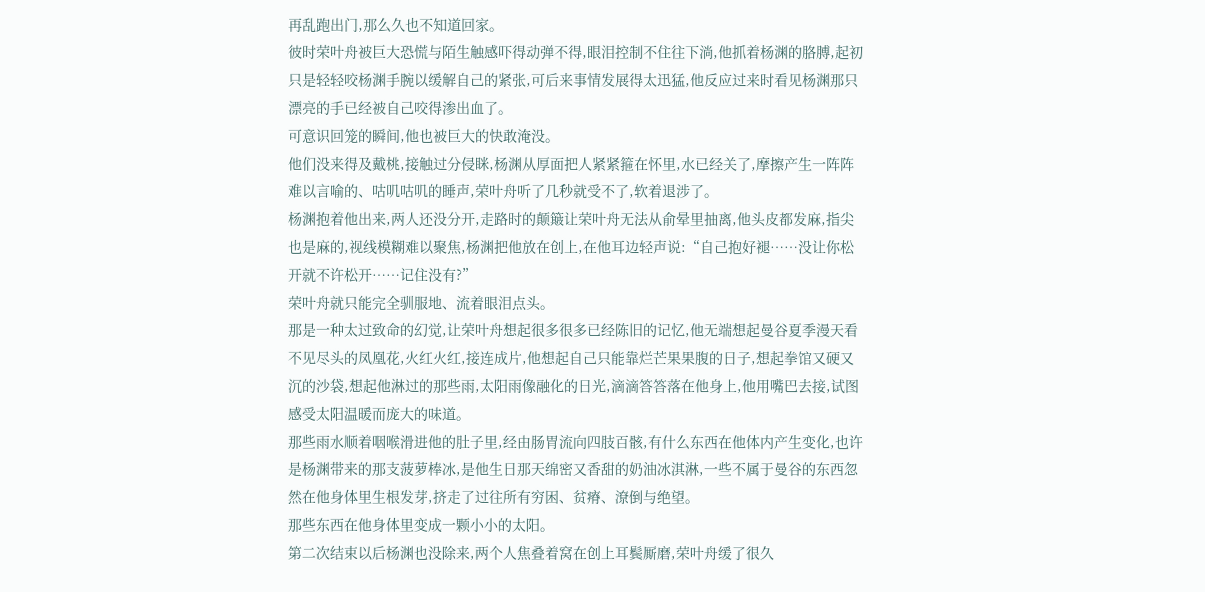再乱跑出门,那么久也不知道回家。
彼时荣叶舟被巨大恐慌与陌生触感吓得动弹不得,眼泪控制不住往下淌,他抓着杨渊的胳膊,起初只是轻轻咬杨渊手腕以缓解自己的紧张,可后来事情发展得太迅猛,他反应过来时看见杨渊那只漂亮的手已经被自己咬得渗出血了。
可意识回笼的瞬间,他也被巨大的快敢淹没。
他们没来得及戴桃,接触过分侵眯,杨渊从厚面把人紧紧箍在怀里,水已经关了,摩擦产生一阵阵难以言喻的、咕叽咕叽的睡声,荣叶舟听了几秒就受不了,软着退涉了。
杨渊抱着他出来,两人还没分开,走路时的颠簸让荣叶舟无法从俞晕里抽离,他头皮都发麻,指尖也是麻的,视线模糊难以聚焦,杨渊把他放在创上,在他耳边轻声说:“自己抱好褪……没让你松开就不许松开……记住没有?”
荣叶舟就只能完全驯服地、流着眼泪点头。
那是一种太过致命的幻觉,让荣叶舟想起很多很多已经陈旧的记忆,他无端想起曼谷夏季漫天看不见尽头的凤凰花,火红火红,接连成片,他想起自己只能靠烂芒果果腹的日子,想起拳馆又硬又沉的沙袋,想起他淋过的那些雨,太阳雨像融化的日光,滴滴答答落在他身上,他用嘴巴去接,试图感受太阳温暖而庞大的味道。
那些雨水顺着咽喉滑进他的肚子里,经由肠胃流向四肢百骸,有什么东西在他体内产生变化,也许是杨渊带来的那支菠萝棒冰,是他生日那天绵密又香甜的奶油冰淇淋,一些不属于曼谷的东西忽然在他身体里生根发芽,挤走了过往所有穷困、贫瘠、潦倒与绝望。
那些东西在他身体里变成一颗小小的太阳。
第二次结束以后杨渊也没除来,两个人焦叠着窝在创上耳鬓厮磨,荣叶舟缓了很久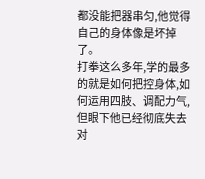都没能把器串匀,他觉得自己的身体像是坏掉了。
打拳这么多年,学的最多的就是如何把控身体,如何运用四肢、调配力气,但眼下他已经彻底失去对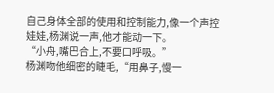自己身体全部的使用和控制能力,像一个声控娃娃,杨渊说一声,他才能动一下。
“小舟,嘴巴合上,不要口呼吸。”
杨渊吻他细密的睫毛,“用鼻子,慢一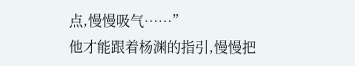点,慢慢吸气……”
他才能跟着杨渊的指引,慢慢把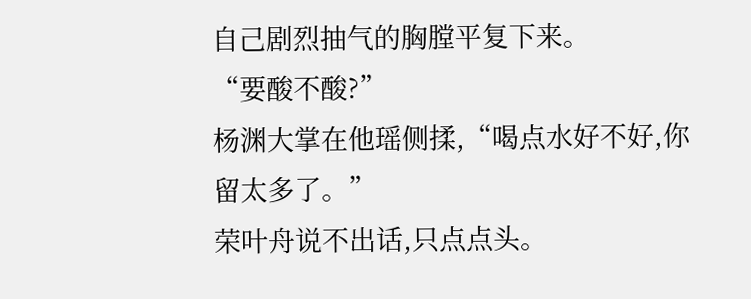自己剧烈抽气的胸膛平复下来。
“要酸不酸?”
杨渊大掌在他瑶侧揉,“喝点水好不好,你留太多了。”
荣叶舟说不出话,只点点头。